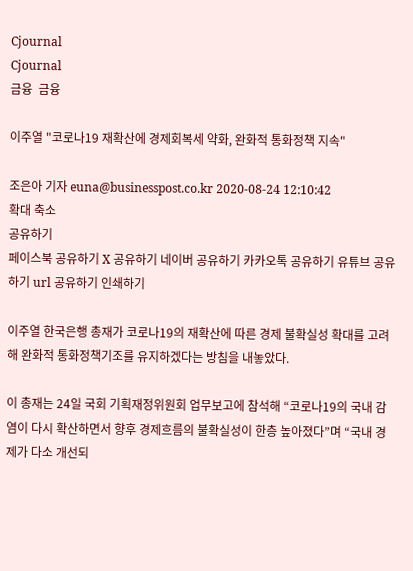Cjournal
Cjournal
금융  금융

이주열 "코로나19 재확산에 경제회복세 약화, 완화적 통화정책 지속"

조은아 기자 euna@businesspost.co.kr 2020-08-24 12:10:42
확대 축소
공유하기
페이스북 공유하기 X 공유하기 네이버 공유하기 카카오톡 공유하기 유튜브 공유하기 url 공유하기 인쇄하기

이주열 한국은행 총재가 코로나19의 재확산에 따른 경제 불확실성 확대를 고려해 완화적 통화정책기조를 유지하겠다는 방침을 내놓았다.

이 총재는 24일 국회 기획재정위원회 업무보고에 참석해 “코로나19의 국내 감염이 다시 확산하면서 향후 경제흐름의 불확실성이 한층 높아졌다”며 “국내 경제가 다소 개선되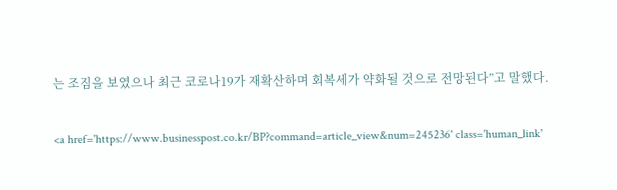는 조짐을 보였으나 최근 코로나19가 재확산하며 회복세가 약화될 것으로 전망된다”고 말했다.

<a href='https://www.businesspost.co.kr/BP?command=article_view&num=245236' class='human_link'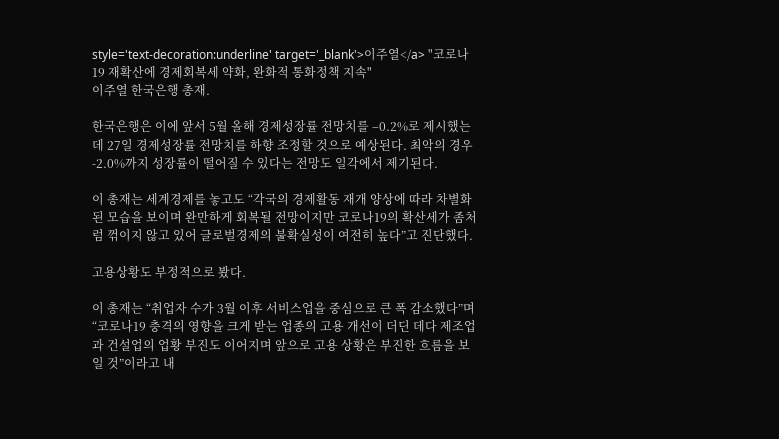style='text-decoration:underline' target='_blank'>이주열</a> "코로나19 재확산에 경제회복세 약화, 완화적 통화정책 지속"
이주열 한국은행 총재.

한국은행은 이에 앞서 5월 올해 경제성장률 전망치를 –0.2%로 제시했는데 27일 경제성장률 전망치를 하향 조정할 것으로 예상된다. 최악의 경우 -2.0%까지 성장률이 떨어질 수 있다는 전망도 일각에서 제기된다.

이 총재는 세계경제를 놓고도 “각국의 경제활동 재개 양상에 따라 차별화된 모습을 보이며 완만하게 회복될 전망이지만 코로나19의 확산세가 좀처럼 꺾이지 않고 있어 글로벌경제의 불확실성이 여전히 높다”고 진단했다.

고용상황도 부정적으로 봤다.

이 총재는 “취업자 수가 3월 이후 서비스업을 중심으로 큰 폭 감소했다”며 “코로나19 충격의 영향을 크게 받는 업종의 고용 개선이 더딘 데다 제조업과 건설업의 업황 부진도 이어지며 앞으로 고용 상황은 부진한 흐름을 보일 것”이라고 내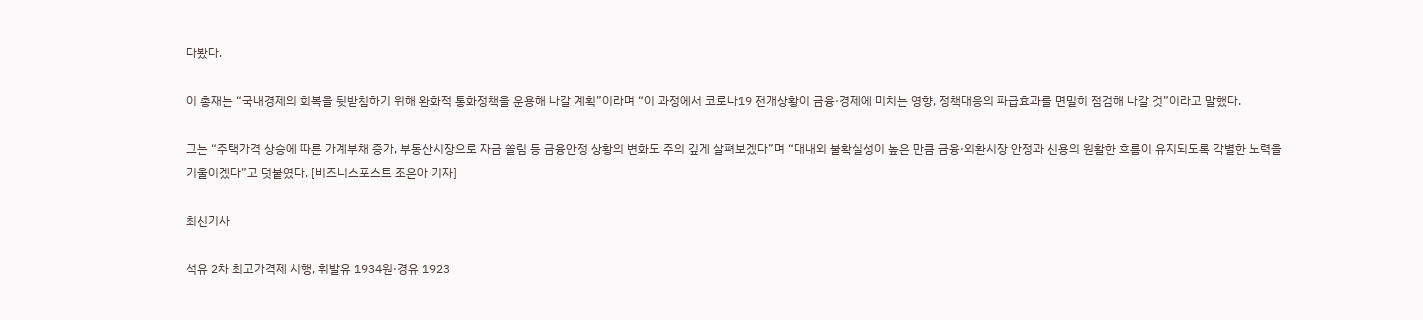다봤다.

이 총재는 “국내경제의 회복을 뒷받침하기 위해 완화적 통화정책을 운용해 나갈 계획”이라며 “이 과정에서 코로나19 전개상황이 금융·경제에 미치는 영향, 정책대응의 파급효과를 면밀히 점검해 나갈 것”이라고 말했다.

그는 “주택가격 상승에 따른 가계부채 증가, 부동산시장으로 자금 쏠림 등 금융안정 상황의 변화도 주의 깊게 살펴보겠다”며 “대내외 불확실성이 높은 만큼 금융·외환시장 안정과 신용의 원활한 흐름이 유지되도록 각별한 노력을 기울이겠다”고 덧붙였다. [비즈니스포스트 조은아 기자]

최신기사

석유 2차 최고가격제 시행, 휘발유 1934원·경유 1923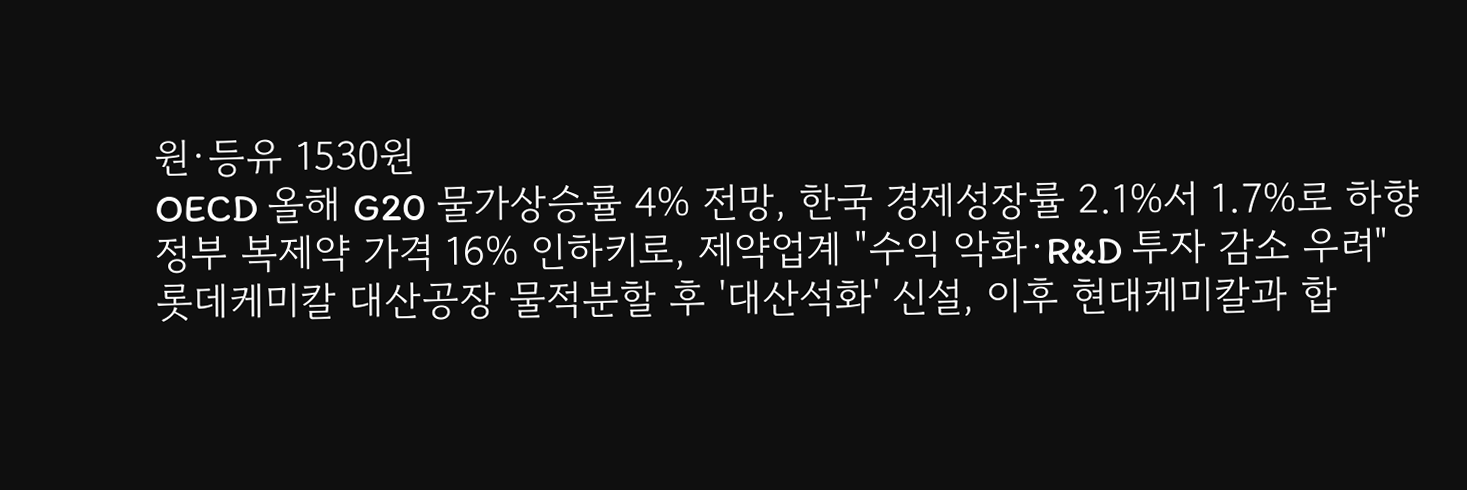원·등유 1530원
OECD 올해 G20 물가상승률 4% 전망, 한국 경제성장률 2.1%서 1.7%로 하향
정부 복제약 가격 16% 인하키로, 제약업계 "수익 악화·R&D 투자 감소 우려"
롯데케미칼 대산공장 물적분할 후 '대산석화' 신설, 이후 현대케미칼과 합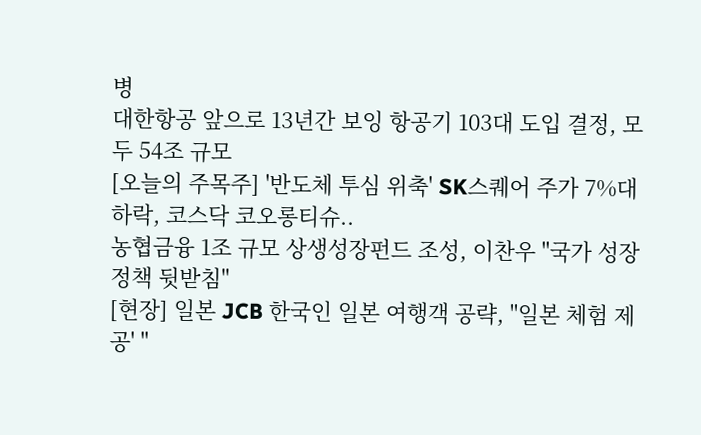병
대한항공 앞으로 13년간 보잉 항공기 103대 도입 결정, 모두 54조 규모
[오늘의 주목주] '반도체 투심 위축' SK스퀘어 주가 7%대 하락, 코스닥 코오롱티슈..
농협금융 1조 규모 상생성장펀드 조성, 이찬우 "국가 성장 정책 뒷받침"
[현장] 일본 JCB 한국인 일본 여행객 공략, "일본 체험 제공' "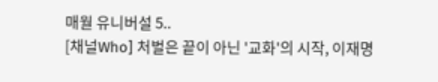매월 유니버설 5..
[채널Who] 처벌은 끝이 아닌 '교화'의 시작, 이재명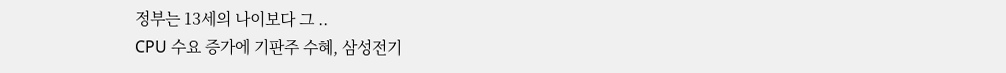정부는 13세의 나이보다 그 ..
CPU 수요 증가에 기판주 수혜, 삼성전기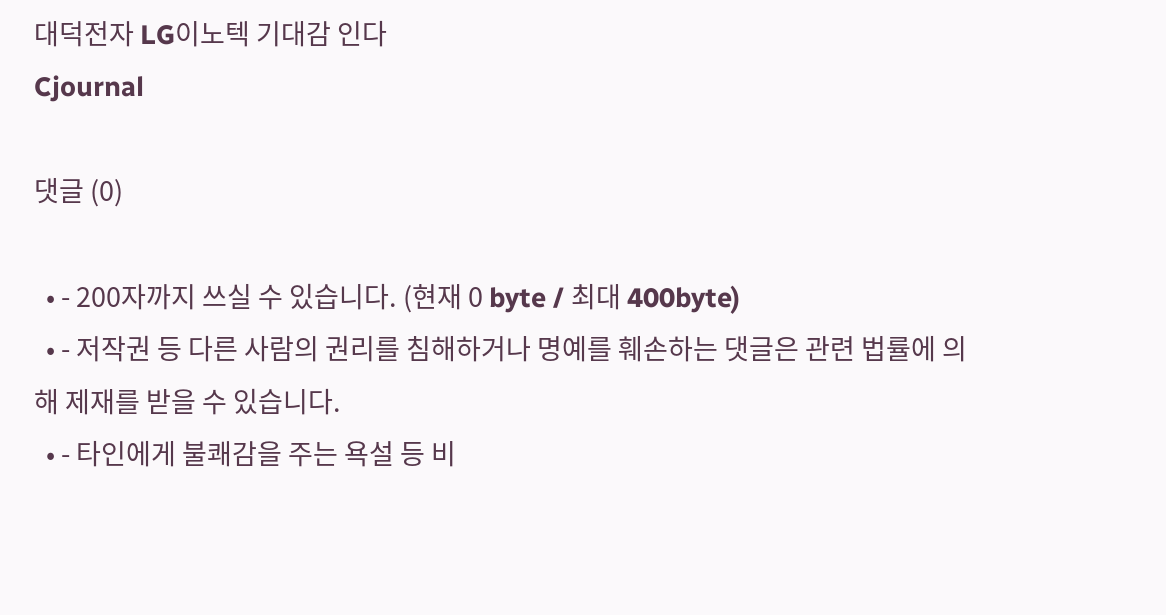대덕전자 LG이노텍 기대감 인다
Cjournal

댓글 (0)

  • - 200자까지 쓰실 수 있습니다. (현재 0 byte / 최대 400byte)
  • - 저작권 등 다른 사람의 권리를 침해하거나 명예를 훼손하는 댓글은 관련 법률에 의해 제재를 받을 수 있습니다.
  • - 타인에게 불쾌감을 주는 욕설 등 비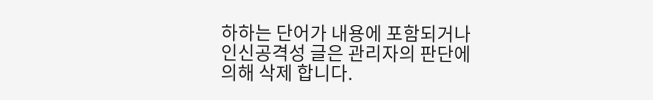하하는 단어가 내용에 포함되거나 인신공격성 글은 관리자의 판단에 의해 삭제 합니다.